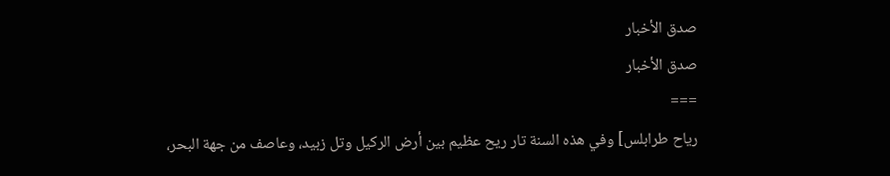صدق الأخبار
صدق الأخبار
===
رياح طرابلس] وفي هذه السنة تار ريح عظيم بين أرض الركيل وتل زبيد، وعاصف من جهة البحر،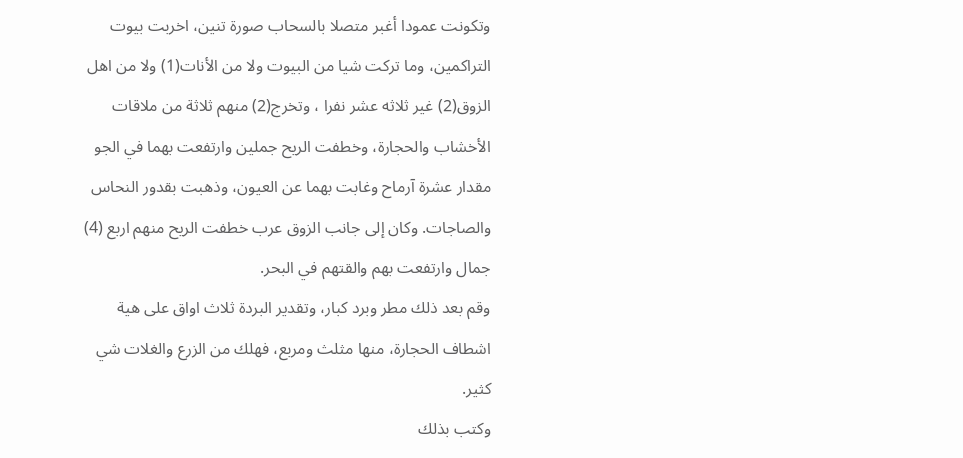وتكونت عمودا أغبر متصلا بالسحاب صورة تنين، اخربت بيوت التراكمين، وما تركت شيا من البيوت ولا من الأنات(1) ولا من اهل الزوق(2) غير ثلاثه عشر نفرا ، وتخرج(2) منهم ثلاثة من ملاقات الأخشاب والحجارة، وخطفت الريح جملين وارتفعت بهما في الجو مقدار عشرة آرماح وغابت بهما عن العيون، وذهبت بقدور النحاس والصاجات. وكان إلى جانب الزوق عرب خطفت الريح منهم اربع (4) جمال وارتفعت بهم والقتهم في البحر.
وقم بعد ذلك مطر وبرد كبار، وتقدير البردة ثلاث اواق على هية اشطاف الحجارة، منها مثلث ومربع، فهلك من الزرع والغلات شي كثير.
وكتب بذلك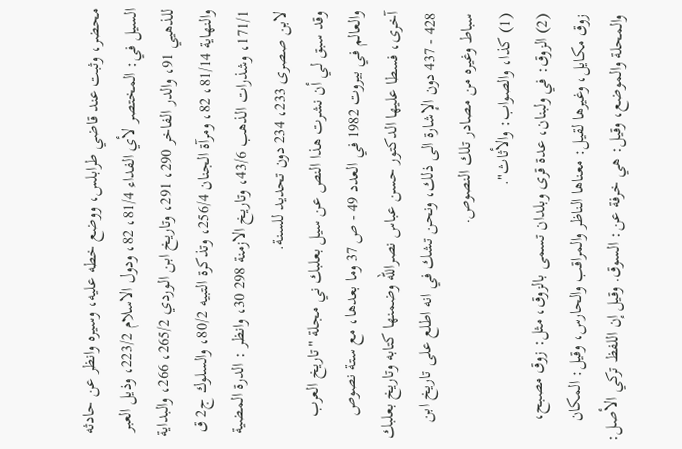محضر، وثبت عند قاضي طرابلس، ووضع خطه عليه، وسيره وانظر عن حادثه السيل في: المختصر لأي الفداء 81/4، 82، ودول الاسلام 223/2، وذيل العبر للذهيي 91، والدر الفاخر 290، 291، وتاريخ ابن الوردي 265/2، 266، والبداية والنهاية 81/14، 82، ومرآة الجنان 256/4، وتذكرة التبيه 80/2، والسلوك ج2 ق 171/1، وشذرات الذهب 43/6، وتاريخ الازمنة 298 30، وانظر : الدرة المضية لابن صصرى 233، 234 دون تحديد للسنة.
وقد سبق لي أن نشرت هذا النص عن سيل بعلبك ني مجلة "تاريخ العرب والعالم في بيروت 1982 في العدد 49 - ص 37 وما بعدها، مع ستة نصوص آخرى، فسطا عليها الدكتور حسن عباس نصرالله وضمنها كتابه وتاريخ بعلبك 428 - 437 دون الإشارة الى ذلك، ونحن تشك في انه اطلع على تاريخ ابن سباط وغيره من مصادر تلك النصوص.
(1) كذا، والصواب: والأثاث".
(2) الزوق: في ولبنان، عدة قرى وبلدان تسمى بالزوق، مثل: زوق مصبح، زوق مكايل، وغيرها لقيل: معناها الناظر والمراقب والحارس، وقيل: المكان والمحلة والموضع، وقيل: هي خرفة عن: السوق. وقيل إن اللفظ تركي الأصل: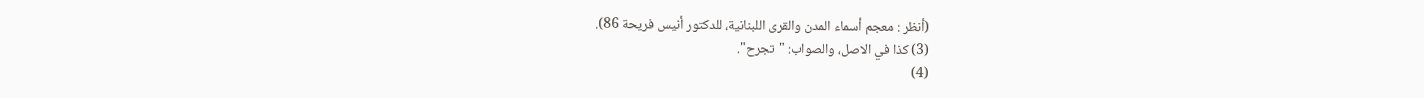(أنظر : معجم أسماء المدن والقرى اللبنانية، للدكتور أنيس فريحة 86).
(3) كذا في الاصل، والصواب: "تجرح".
(4)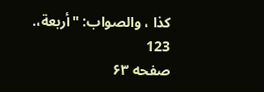كذا ، والصواب: "أربعة،.
123
صفحه ۶۳